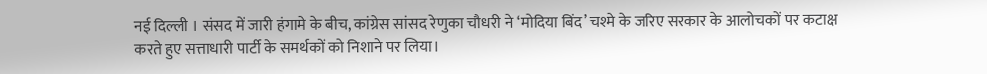नई दिल्ली । संसद में जारी हंगामे के बीच, कांग्रेस सांसद रेणुका चौधरी ने ‘मोदिया बिंद’ चश्मे के जरिए सरकार के आलोचकों पर कटाक्ष करते हुए सत्ताधारी पार्टी के समर्थकों को निशाने पर लिया।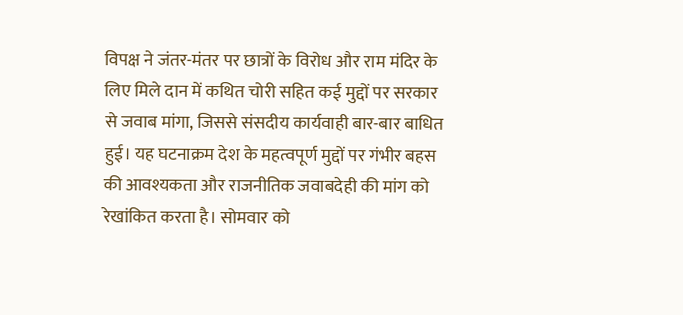विपक्ष ने जंतर-मंतर पर छात्रों के विरोध और राम मंदिर के लिए मिले दान में कथित चोरी सहित कई मुद्दों पर सरकार से जवाब मांगा, जिससे संसदीय कार्यवाही बार-बार बाधित हुई। यह घटनाक्रम देश के महत्वपूर्ण मुद्दों पर गंभीर बहस की आवश्यकता और राजनीतिक जवाबदेही की मांग को रेखांकित करता है। सोमवार को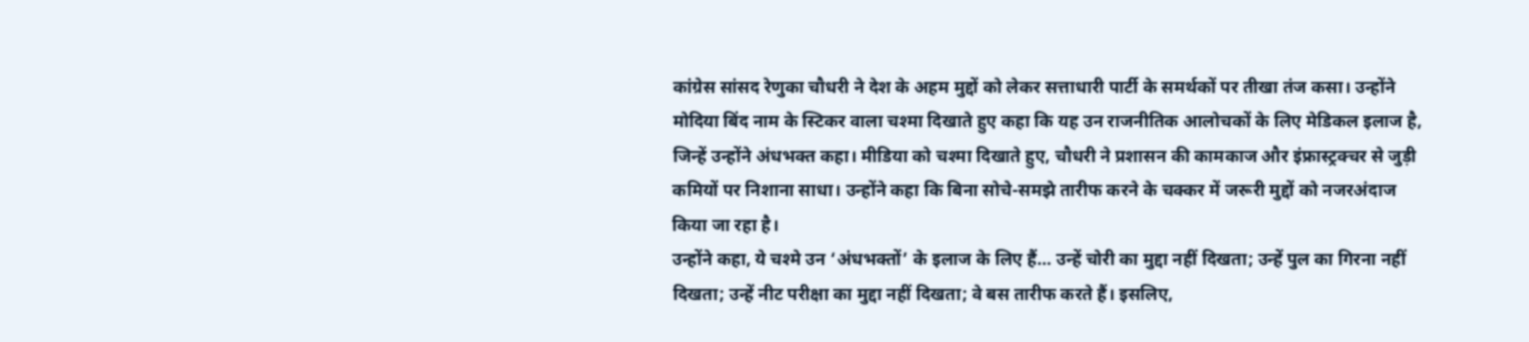कांग्रेस सांसद रेणुका चौधरी ने देश के अहम मुद्दों को लेकर सत्ताधारी पार्टी के समर्थकों पर तीखा तंज कसा। उन्होंने मोदिया बिंद नाम के स्टिकर वाला चश्मा दिखाते हुए कहा कि यह उन राजनीतिक आलोचकों के लिए मेडिकल इलाज है, जिन्हें उन्होंने अंधभक्त कहा। मीडिया को चश्मा दिखाते हुए, चौधरी ने प्रशासन की कामकाज और इंफ्रास्ट्रक्चर से जुड़ी कमियों पर निशाना साधा। उन्होंने कहा कि बिना सोचे-समझे तारीफ करने के चक्कर में जरूरी मुद्दों को नजरअंदाज किया जा रहा है।
उन्होंने कहा, ये चश्मे उन ‘अंधभक्तों’ के इलाज के लिए हैं… उन्हें चोरी का मुद्दा नहीं दिखता; उन्हें पुल का गिरना नहीं दिखता; उन्हें नीट परीक्षा का मुद्दा नहीं दिखता; वे बस तारीफ करते हैं। इसलिए,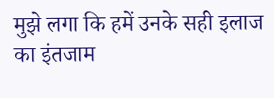मुझे लगा कि हमें उनके सही इलाज का इंतजाम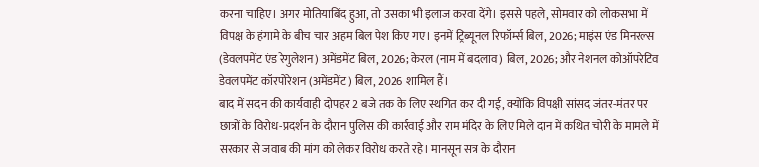करना चाहिए। अगर मोतियाबिंद हुआ, तो उसका भी इलाज करवा देंगे। इससे पहले, सोमवार को लोकसभा में विपक्ष के हंगामे के बीच चार अहम बिल पेश किए गए। इनमें ट्रिब्यूनल रिफॉर्म्स बिल, 2026; माइंस एंड मिनरल्स (डेवलपमेंट एंड रेगुलेशन) अमेंडमेंट बिल, 2026; केरल (नाम में बदलाव) बिल, 2026; और नेशनल कोऑपरेटिव डेवलपमेंट कॉरपोरेशन (अमेंडमेंट) बिल, 2026 शामिल हैं।
बाद में सदन की कार्यवाही दोपहर 2 बजे तक के लिए स्थगित कर दी गई, क्योंकि विपक्षी सांसद जंतर-मंतर पर छात्रों के विरोध-प्रदर्शन के दौरान पुलिस की कार्रवाई और राम मंदिर के लिए मिले दान में कथित चोरी के मामले में सरकार से जवाब की मांग को लेकर विरोध करते रहे। मानसून सत्र के दौरान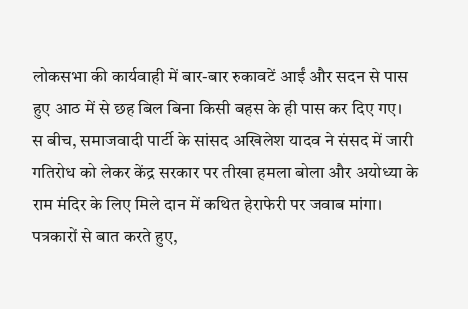लोकसभा की कार्यवाही में बार-बार रुकावटें आईं और सदन से पास हुए आठ में से छह बिल बिना किसी बहस के ही पास कर दिए गए।
स बीच, समाजवादी पार्टी के सांसद अखिलेश यादव ने संसद में जारी गतिरोध को लेकर केंद्र सरकार पर तीखा हमला बोला और अयोध्या के राम मंदिर के लिए मिले दान में कथित हेराफेरी पर जवाब मांगा। पत्रकारों से बात करते हुए,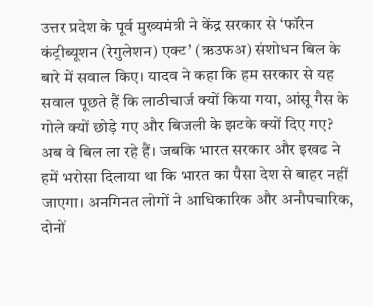उत्तर प्रदेश के पूर्व मुख्यमंत्री ने केंद्र सरकार से ‘फॉरेन कंट्रीब्यूशन (रेगुलेशन) एक्ट’ (ऋउफअ) संशोधन बिल के बारे में सवाल किए। यादव ने कहा कि हम सरकार से यह सवाल पूछते हैं कि लाठीचार्ज क्यों किया गया, आंसू गैस के गोले क्यों छोड़े गए और बिजली के झटके क्यों दिए गए? अब वे बिल ला रहे हैं। जबकि भारत सरकार और इखढ ने हमें भरोसा दिलाया था कि भारत का पैसा देश से बाहर नहीं जाएगा। अनगिनत लोगों ने आधिकारिक और अनौपचारिक, दोनों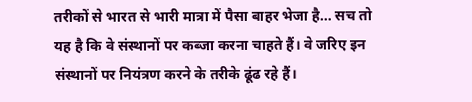तरीकों से भारत से भारी मात्रा में पैसा बाहर भेजा है… सच तो यह है कि वे संस्थानों पर कब्जा करना चाहते हैं। वे जरिए इन संस्थानों पर नियंत्रण करने के तरीके ढूंढ रहे हैं।